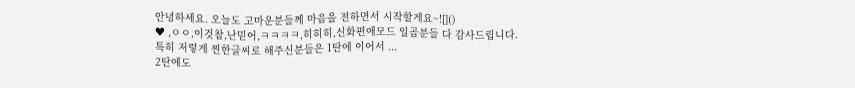안녕하세요. 오늘도 고마운분들께 마음을 전하면서 시작할게요~![]()
♥ ,ㅇㅇ,이것참,난믿어,ㅋㅋㅋㅋ,히히히,신화편애모드 일곱분들 다 감사드립니다.
특히 저렇게 찐한글씨로 해주신분들은 1탄에 이어서 ...
2탄에도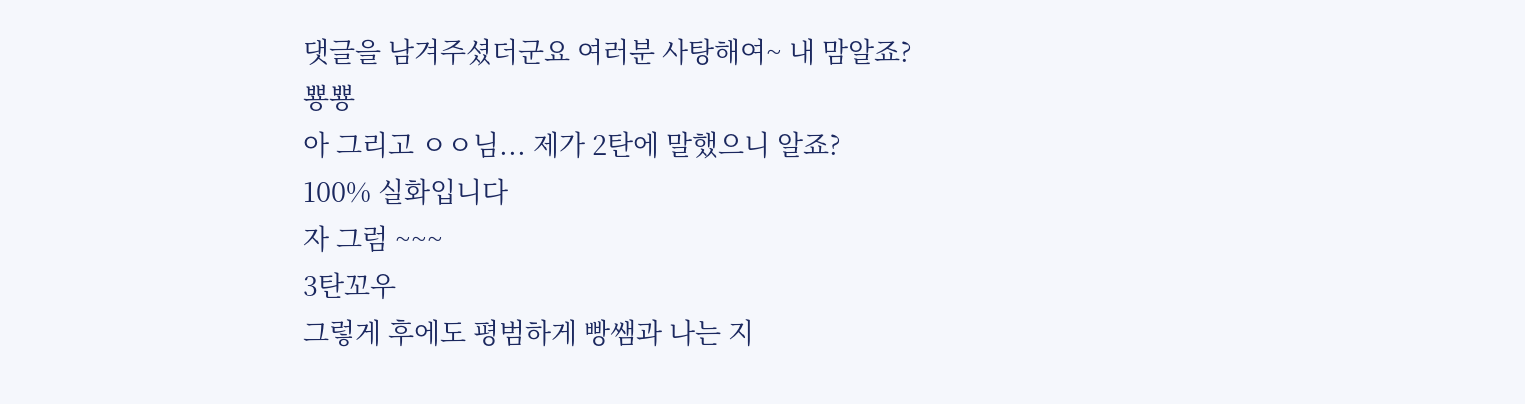댓글을 남겨주셨더군요 여러분 사탕해여~ 내 맘알죠?
뿅뿅
아 그리고 ㅇㅇ님... 제가 2탄에 말했으니 알죠?
100% 실화입니다
자 그럼 ~~~
3탄꼬우
그렇게 후에도 평범하게 빵쌤과 나는 지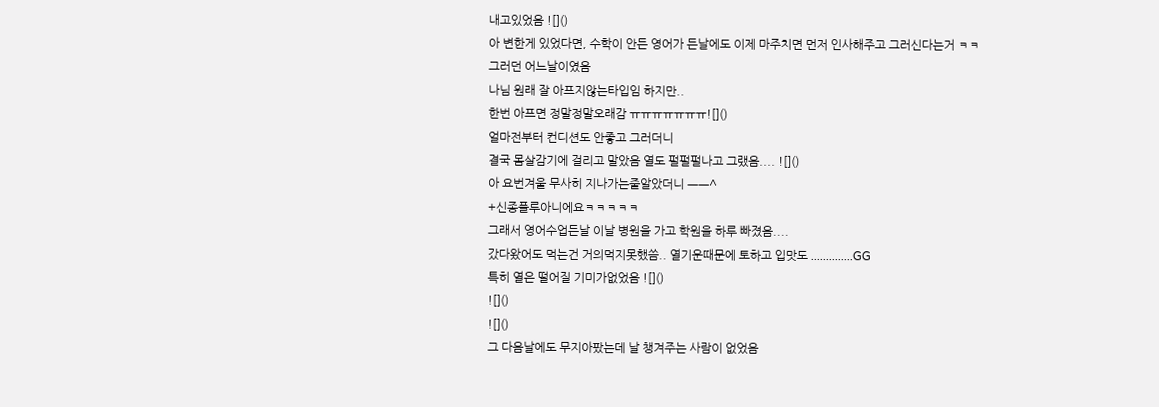내고있었음 ![]()
아 변한게 있었다면, 수학이 안든 영어가 든날에도 이제 마주치면 먼저 인사해주고 그러신다는거 ㅋㅋ
그러던 어느날이였음
나님 원래 잘 아프지않는타입임 하지만..
한번 아프면 정말정말오래감 ㅠㅠㅠㅠㅠㅠㅠ![]()
얼마전부터 컨디션도 안좋고 그러더니
결국 몸살감기에 걸리고 말았음 열도 펄펄펄나고 그랬음.... ![]()
아 요번겨울 무사히 지나가는줄알았더니 ㅡㅡ^
+신종플루아니에요ㅋㅋㅋㅋㅋ
그래서 영어수업든날 이날 병원을 가고 학원을 하루 빠졌음....
갔다왔어도 먹는건 거의먹지못했씀.. 열기운때문에 토하고 입맛도 ..............GG
특히 열은 떨어질 기미가없었음 ![]()
![]()
![]()
그 다음날에도 무지아팠는데 날 챙겨주는 사람이 없었음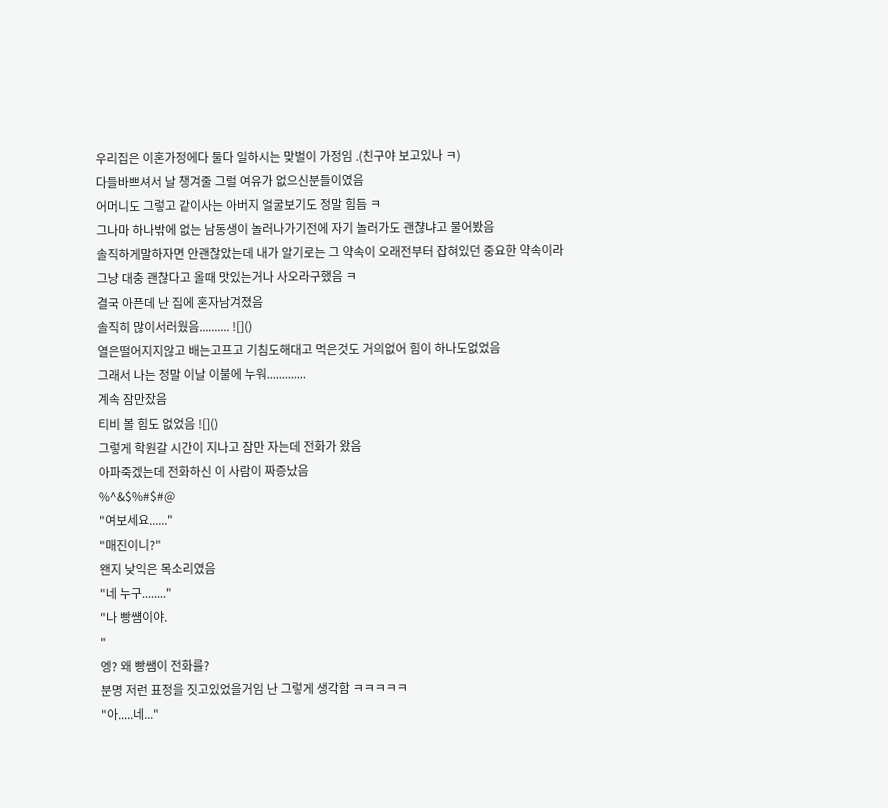우리집은 이혼가정에다 둘다 일하시는 맞벌이 가정임 .(친구야 보고있나 ㅋ)
다들바쁘셔서 날 챙겨줄 그럴 여유가 없으신분들이였음
어머니도 그렇고 같이사는 아버지 얼굴보기도 정말 힘듬 ㅋ
그나마 하나밖에 없는 남동생이 놀러나가기전에 자기 놀러가도 괜챦냐고 물어봤음
솔직하게말하자면 안괜찮았는데 내가 알기로는 그 약속이 오래전부터 잡혀있던 중요한 약속이라
그냥 대충 괜찮다고 올때 맛있는거나 사오라구했음 ㅋ
결국 아픈데 난 집에 혼자남겨졌음
솔직히 많이서러웠음.......... ![]()
열은떨어지지않고 배는고프고 기침도해대고 먹은것도 거의없어 힘이 하나도없었음
그래서 나는 정말 이날 이불에 누워.............
계속 잠만잤음
티비 볼 힘도 없었음 ![]()
그렇게 학원갈 시간이 지나고 잠만 자는데 전화가 왔음
아파죽겠는데 전화하신 이 사람이 짜증났음
%^&$%#$#@
"여보세요......"
"매진이니?"
왠지 낮익은 목소리였음
"네 누구........"
"나 빵썜이야.
"
엥? 왜 빵쌤이 전화를?
분명 저런 표정을 짓고있었을거임 난 그렇게 생각함 ㅋㅋㅋㅋㅋ
"아.....네..."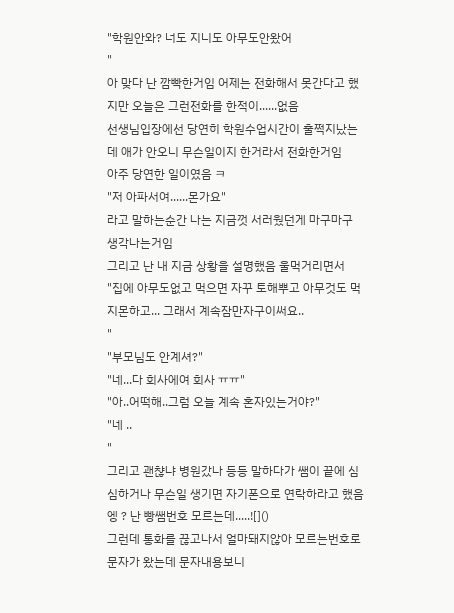"학원안와? 너도 지니도 아무도안왔어
"
아 맞다 난 깜빡한거임 어제는 전화해서 못간다고 했지만 오늘은 그런전화를 한적이......없음
선생님입장에선 당연히 학원수업시간이 훌쩍지났는데 애가 안오니 무슨일이지 한거라서 전화한거임
아주 당연한 일이였음 ㅋ
"저 아파서여......몬가요"
라고 말하는순간 나는 지금껏 서러웠던게 마구마구 생각나는거임
그리고 난 내 지금 상황을 설명했음 울먹거리면서
"집에 아무도없고 먹으면 자꾸 토해뿌고 아무것도 먹지몬하고... 그래서 계속잠만자구이써요..
"
"부모님도 안계셔?"
"네...다 회사에여 회사 ㅠㅠ"
"아..어떡해..그럼 오늘 계속 혼자있는거야?"
"네 ..
"
그리고 괜챦냐 병원갔나 등등 말하다가 쌤이 끝에 심심하거나 무슨일 생기면 자기폰으로 연락하라고 했음
엥 ? 난 빵쌤번호 모르는데.....![]()
그런데 통화를 끊고나서 얼마돼지않아 모르는번호로 문자가 왔는데 문자내용보니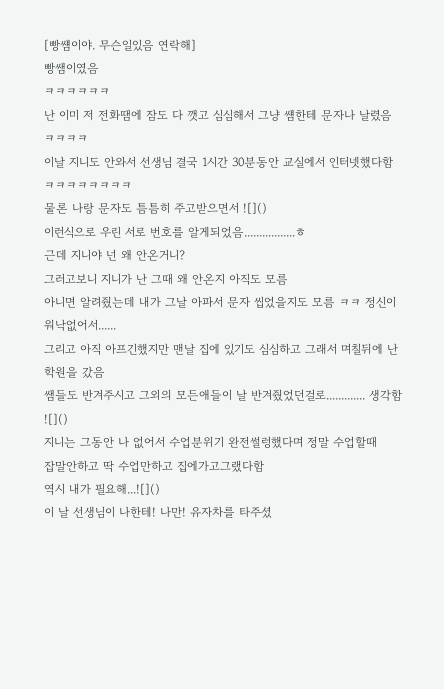[빵썜이야. 무슨일있음 연락해]
빵쌤이였음
ㅋㅋㅋㅋㅋㅋ
난 이미 저 전화땜에 잠도 다 깻고 심심해서 그냥 썜한테 문자나 날렸음
ㅋㅋㅋㅋ
이날 지니도 안와서 선생님 결국 1시간 30분동안 교실에서 인터넷했다함 ㅋㅋㅋㅋㅋㅋㅋㅋ
물론 나랑 문자도 틈틈히 주고받으면서 ![]()
이런식으로 우린 서로 번호를 알게되었음.................ㅎ
근데 지니야 넌 왜 안온거니?
그러고보니 지니가 난 그때 왜 안온지 아직도 모름
아니면 알려줬는데 내가 그날 아파서 문자 씹었을지도 모름 ㅋㅋ 정신이 워낙없어서......
그리고 아직 아프긴했지만 맨날 집에 있기도 심심하고 그래서 며칠뒤에 난 학원을 갔음
쌤들도 반겨주시고 그외의 모든애들이 날 반겨줬었던걸로............. 생각함 ![]()
지니는 그동안 나 없어서 수업분위기 완전썰렁했다며 정말 수업할때
잡말안하고 딱 수업만하고 집에가고그랬다함
역시 내가 필요해...![]()
이 날 선생님이 나한테! 나만! 유자차를 타주셨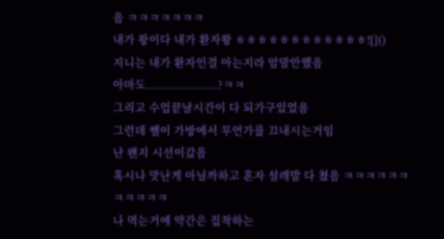음 ㅋㅋㅋㅋㅋㅋㅋ
내가 왕이다 내가 환자왕 ㅎㅎㅎㅎㅎㅎㅎㅎㅎㅎㅎㅎ![]()
지니는 내가 환자인걸 아는지라 암말안했음
아마도..................?ㅋㅋ
그리고 수업끝날시간이 다 되가구있었음
그런데 쌤이 가방에서 무언가를 끄내시는거임
난 왠지 시선이갔음
혹시나 맛난게 아닐까하고 혼자 설레발 다 쳤음 ㅋㅋㅋㅋㅋㅋㅋㅋㅋㅋㅋ
나 먹는거에 약간은 집착하는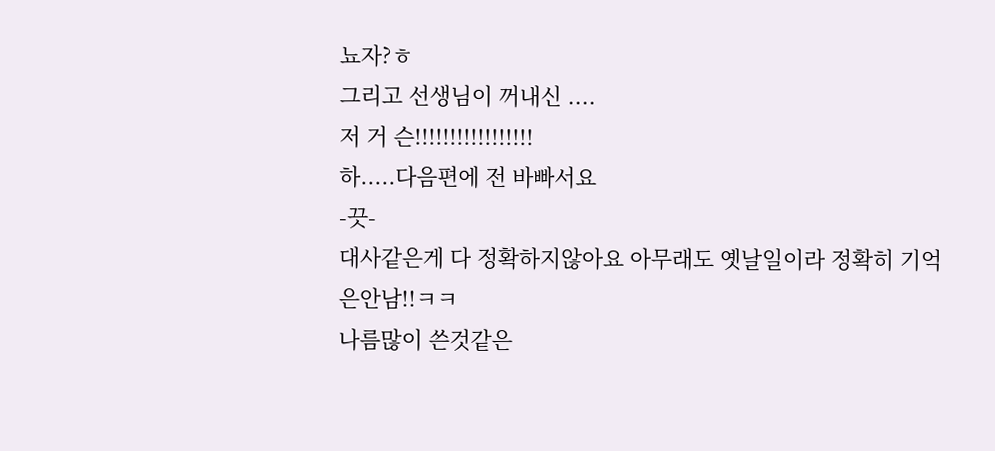뇨자?ㅎ
그리고 선생님이 꺼내신 ....
저 거 슨!!!!!!!!!!!!!!!!!
하.....다음편에 전 바빠서요
-끗-
대사같은게 다 정확하지않아요 아무래도 옛날일이라 정확히 기억은안남!!ㅋㅋ
나름많이 쓴것같은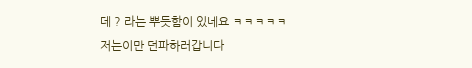데 ? 라는 뿌듯함이 있네요 ㅋㅋㅋㅋㅋ
저는이만 던파하러갑니다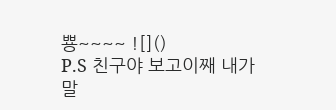뿅~~~~ ![]()
P.S 친구야 보고이째 내가말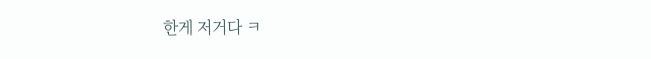한게 저거다 ㅋ